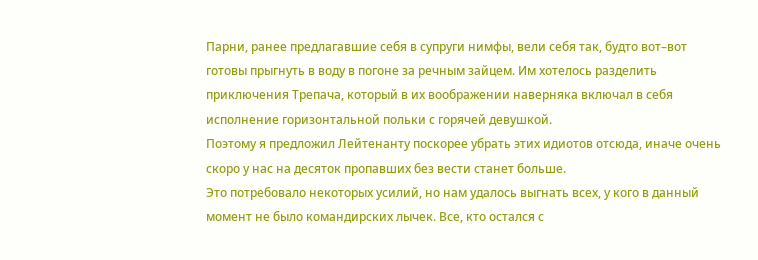Парни, ранее предлагавшие себя в супруги нимфы, вели себя так, будто вот–вот готовы прыгнуть в воду в погоне за речным зайцем. Им хотелось разделить приключения Трепача, который в их воображении наверняка включал в себя исполнение горизонтальной польки с горячей девушкой.
Поэтому я предложил Лейтенанту поскорее убрать этих идиотов отсюда, иначе очень скоро у нас на десяток пропавших без вести станет больше.
Это потребовало некоторых усилий, но нам удалось выгнать всех, у кого в данный момент не было командирских лычек. Все, кто остался с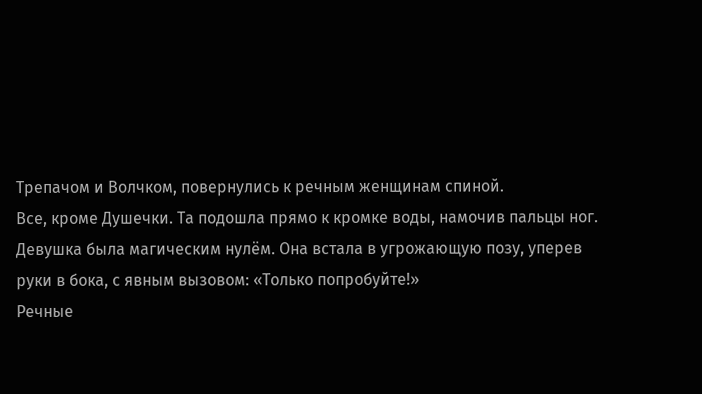Трепачом и Волчком, повернулись к речным женщинам спиной.
Все, кроме Душечки. Та подошла прямо к кромке воды, намочив пальцы ног.
Девушка была магическим нулём. Она встала в угрожающую позу, уперев руки в бока, с явным вызовом: «Только попробуйте!»
Речные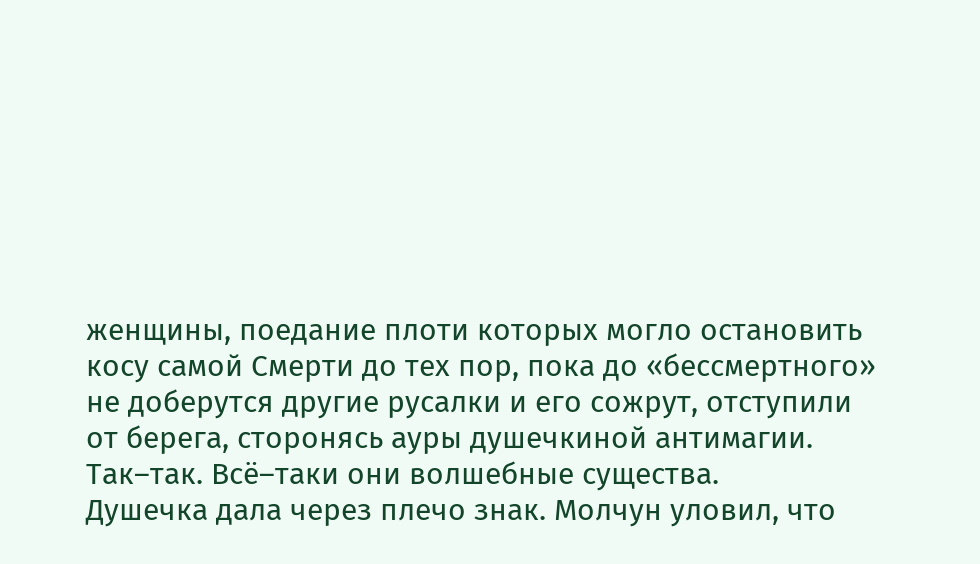женщины, поедание плоти которых могло остановить косу самой Смерти до тех пор, пока до «бессмертного» не доберутся другие русалки и его сожрут, отступили от берега, сторонясь ауры душечкиной антимагии.
Так–так. Всё–таки они волшебные существа.
Душечка дала через плечо знак. Молчун уловил, что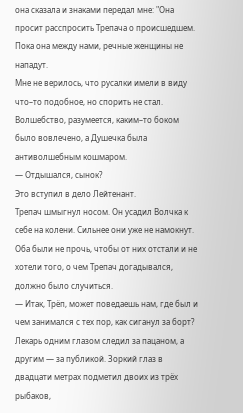она сказала и знаками передал мне: "Она просит расспросить Трепача о происшедшем. Пока она между нами, речные женщины не нападут.
Мне не верилось, что русалки имели в виду что–то подобное, но спорить не стал.
Волшебство, разумеется, каким–то боком было вовлечено, а Душечка была антиволшебным кошмаром.
— Отдышался, сынок?
Это вступил в дело Лейтенант.
Трепач шмыгнул носом. Он усадил Волчка к себе на колени. Сильнее они уже не намокнут. Оба были не прочь, чтобы от них отстали и не хотели того, о чем Трепач догадывался, должно было случиться.
— Итак, Трёп, может поведаешь нам, где был и чем занимался с тех пор, как сиганул за борт?
Лекарь одним глазом следил за пацаном, а другим — за публикой. Зоркий глаз в двадцати метрах подметил двоих из трёх рыбаков,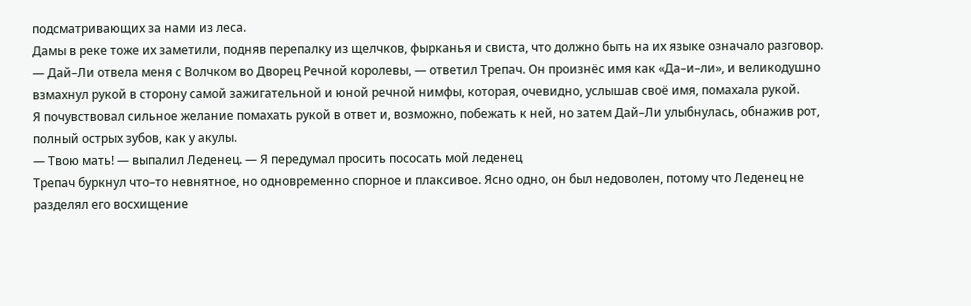подсматривающих за нами из леса.
Дамы в реке тоже их заметили, подняв перепалку из щелчков, фырканья и свиста, что должно быть на их языке означало разговор.
— Дай–Ли отвела меня с Волчком во Дворец Речной королевы, — ответил Трепач. Он произнёс имя как «Да–и–ли», и великодушно взмахнул рукой в сторону самой зажигательной и юной речной нимфы, которая, очевидно, услышав своё имя, помахала рукой.
Я почувствовал сильное желание помахать рукой в ответ и, возможно, побежать к ней, но затем Дай–Ли улыбнулась, обнажив рот, полный острых зубов, как у акулы.
— Твою мать! — выпалил Леденец. — Я передумал просить пососать мой леденец
Трепач буркнул что–то невнятное, но одновременно спорное и плаксивое. Ясно одно, он был недоволен, потому что Леденец не разделял его восхищение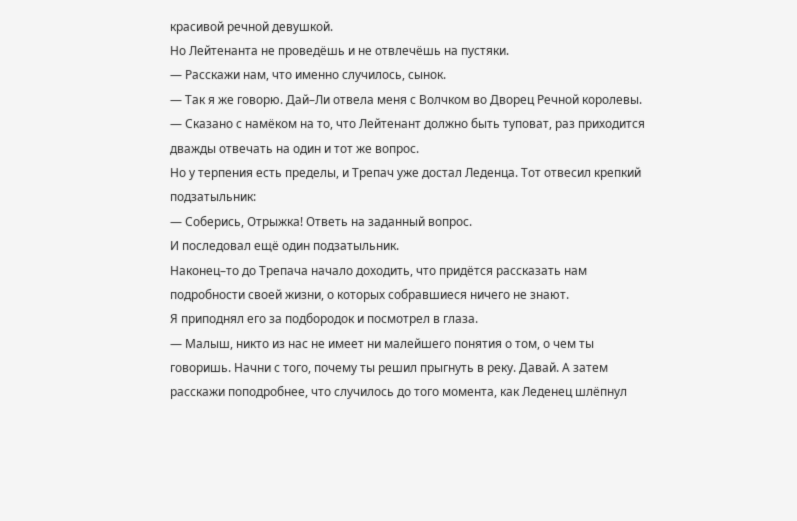красивой речной девушкой.
Но Лейтенанта не проведёшь и не отвлечёшь на пустяки.
— Расскажи нам, что именно случилось, сынок.
— Так я же говорю. Дай–Ли отвела меня с Волчком во Дворец Речной королевы. — Сказано с намёком на то, что Лейтенант должно быть туповат, раз приходится дважды отвечать на один и тот же вопрос.
Но у терпения есть пределы, и Трепач уже достал Леденца. Тот отвесил крепкий подзатыльник:
— Соберись, Отрыжка! Ответь на заданный вопрос.
И последовал ещё один подзатыльник.
Наконец–то до Трепача начало доходить, что придётся рассказать нам подробности своей жизни, о которых собравшиеся ничего не знают.
Я приподнял его за подбородок и посмотрел в глаза.
— Малыш, никто из нас не имеет ни малейшего понятия о том, о чем ты говоришь. Начни с того, почему ты решил прыгнуть в реку. Давай. А затем расскажи поподробнее, что случилось до того момента, как Леденец шлёпнул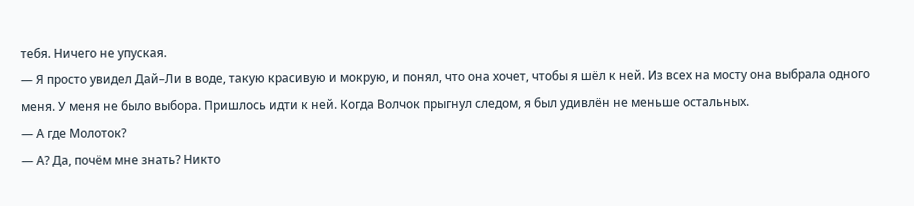тебя. Ничего не упуская.
— Я просто увидел Дай–Ли в воде, такую красивую и мокрую, и понял, что она хочет, чтобы я шёл к ней. Из всех на мосту она выбрала одного меня. У меня не было выбора. Пришлось идти к ней. Когда Волчок прыгнул следом, я был удивлён не меньше остальных.
— А где Молоток?
— А? Да, почём мне знать? Никто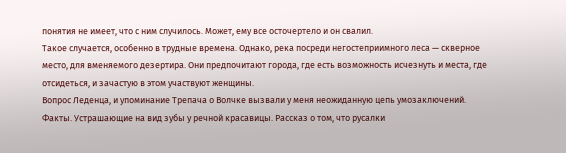понятия не имеет, что с ним случилось. Может, ему все осточертело и он свалил.
Такое случается, особенно в трудные времена. Однако, река посреди негостеприимного леса — скверное место, для вменяемого дезертира. Они предпочитают города, где есть возможность исчезнуть и места, где отсидеться, и зачастую в этом участвуют женщины.
Вопрос Леденца, и упоминание Трепача о Волчке вызвали у меня неожиданную цепь умозаключений.
Факты. Устрашающие на вид зубы у речной красавицы. Рассказ о том, что русалки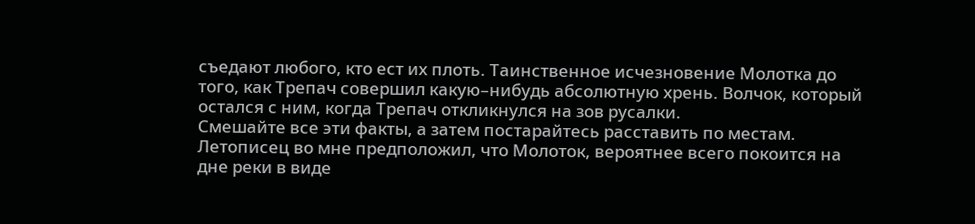съедают любого, кто ест их плоть. Таинственное исчезновение Молотка до того, как Трепач совершил какую–нибудь абсолютную хрень. Волчок, который остался с ним, когда Трепач откликнулся на зов русалки.
Смешайте все эти факты, а затем постарайтесь расставить по местам.
Летописец во мне предположил, что Молоток, вероятнее всего покоится на дне реки в виде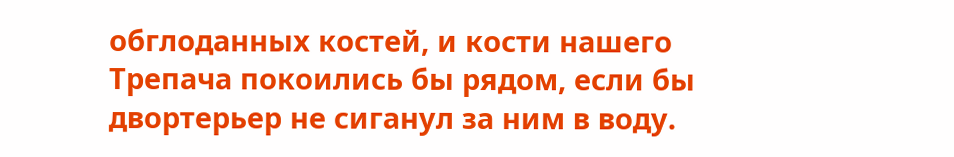обглоданных костей, и кости нашего Трепача покоились бы рядом, если бы двортерьер не сиганул за ним в воду.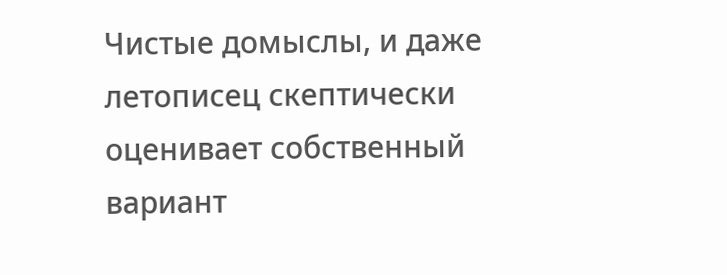Чистые домыслы, и даже летописец скептически оценивает собственный вариант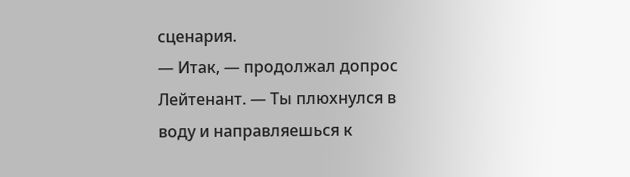сценария.
— Итак, — продолжал допрос Лейтенант. — Ты плюхнулся в воду и направляешься к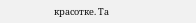красотке. Та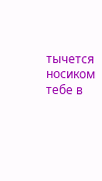тычется носиком тебе в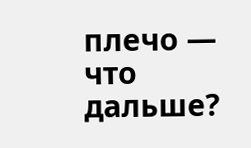плечо — что дальше?